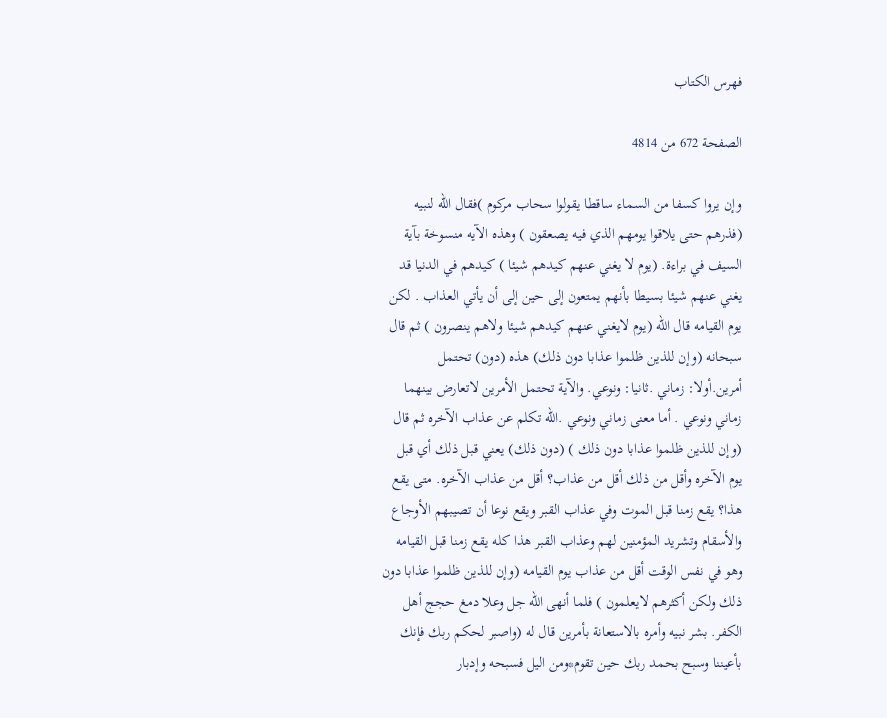فهرس الكتاب

الصفحة 672 من 4814

وإن يروا كسفا من السماء ساقطا يقولوا سحاب مركوم )فقال الله لنبيه (فذرهم حتى يلاقوا يومهم الذي فيه يصعقون ) وهذه الآيه منسوخة بآية السيف في براءة. (يوم لا يغني عنهم كيدهم شيئا ) كيدهم في الدنيا قد يغني عنهم شيئا بسيطا بأنهم يمتعون إلى حين إلى أن يأتي العذاب . لكن يوم القيامه قال الله (يوم لايغني عنهم كيدهم شيئا ولاهم ينصرون ) ثم قال سبحانه (وإن للذين ظلموا عذابا دون ذلك) هذه (دون) تحتمل أمرين.أولا: زماني .ثانيا: ونوعي. والآية تحتمل الأمرين لاتعارض بينهما زماني ونوعي . أما معنى زماني ونوعي .الله تكلم عن عذاب الآخره ثم قال (وإن للذين ظلموا عذابا دون ذلك ) (دون ذلك) يعني قبل ذلك أي قبل يوم الآخره وأقل من ذلك أقل من عذاب؟ أقل من عذاب الآخره. متى يقع هذا؟ يقع زمنا قبل الموت وفي عذاب القبر ويقع نوعا أن تصيبهم الأوجاع والأسقام وتشريد المؤمنين لهم وعذاب القبر هذا كله يقع زمنا قبل القيامه وهو في نفس الوقت أقل من عذاب يوم القيامه (وإن للذين ظلموا عذابا دون ذلك ولكن أكثرهم لايعلمون ) فلما أنهى الله جل وعلا دمغ حجج أهل الكفر. بشر نبيه وأمره بالاستعانة بأمرين قال له (واصبر لحكم ربك فإنك بأعيننا وسبح بحمد ربك حين تقوم*ومن اليل فسبحه وإدبار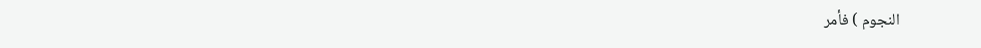النجوم ) فأمر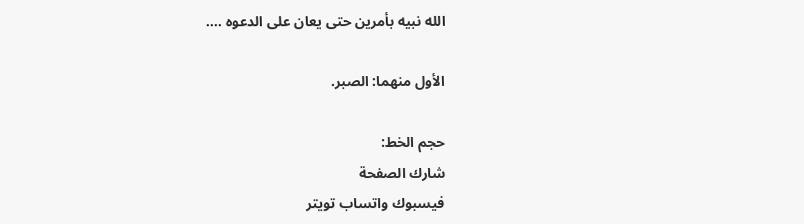الله نبيه بأمرين حتى يعان على الدعوه ....

الأول منهما: الصبر.

حجم الخط:
شارك الصفحة
فيسبوك واتساب تويتر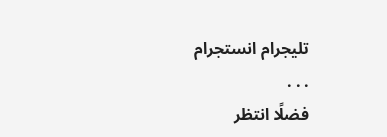تليجرام انستجرام
. . .
فضلًا انتظر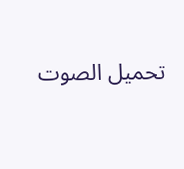تحميل الصوت